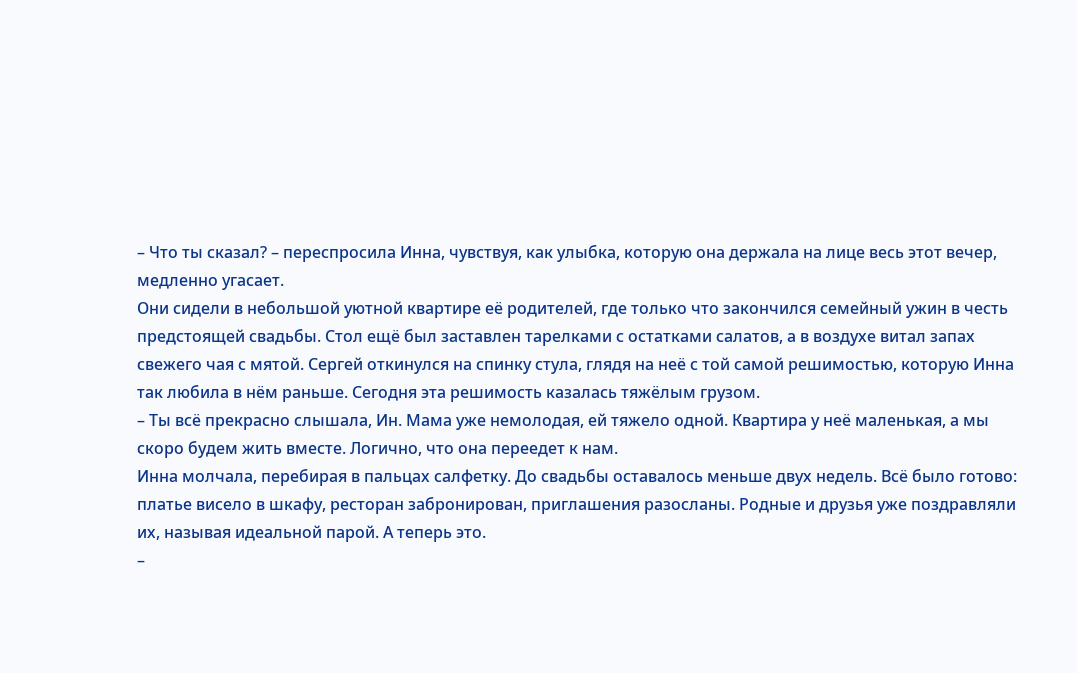– Что ты сказал? – переспросила Инна, чувствуя, как улыбка, которую она держала на лице весь этот вечер, медленно угасает.
Они сидели в небольшой уютной квартире её родителей, где только что закончился семейный ужин в честь предстоящей свадьбы. Стол ещё был заставлен тарелками с остатками салатов, а в воздухе витал запах свежего чая с мятой. Сергей откинулся на спинку стула, глядя на неё с той самой решимостью, которую Инна так любила в нём раньше. Сегодня эта решимость казалась тяжёлым грузом.
– Ты всё прекрасно слышала, Ин. Мама уже немолодая, ей тяжело одной. Квартира у неё маленькая, а мы скоро будем жить вместе. Логично, что она переедет к нам.
Инна молчала, перебирая в пальцах салфетку. До свадьбы оставалось меньше двух недель. Всё было готово: платье висело в шкафу, ресторан забронирован, приглашения разосланы. Родные и друзья уже поздравляли их, называя идеальной парой. А теперь это.
–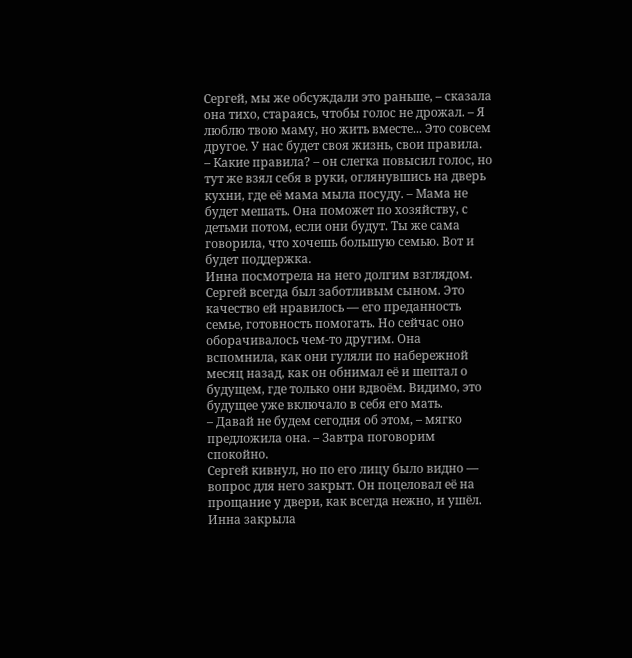Сергей, мы же обсуждали это раньше, – сказала она тихо, стараясь, чтобы голос не дрожал. – Я люблю твою маму, но жить вместе... Это совсем другое. У нас будет своя жизнь, свои правила.
– Какие правила? – он слегка повысил голос, но тут же взял себя в руки, оглянувшись на дверь кухни, где её мама мыла посуду. – Мама не будет мешать. Она поможет по хозяйству, с детьми потом, если они будут. Ты же сама говорила, что хочешь большую семью. Вот и будет поддержка.
Инна посмотрела на него долгим взглядом. Сергей всегда был заботливым сыном. Это качество ей нравилось — его преданность семье, готовность помогать. Но сейчас оно оборачивалось чем-то другим. Она вспомнила, как они гуляли по набережной месяц назад, как он обнимал её и шептал о будущем, где только они вдвоём. Видимо, это будущее уже включало в себя его мать.
– Давай не будем сегодня об этом, – мягко предложила она. – Завтра поговорим спокойно.
Сергей кивнул, но по его лицу было видно — вопрос для него закрыт. Он поцеловал её на прощание у двери, как всегда нежно, и ушёл. Инна закрыла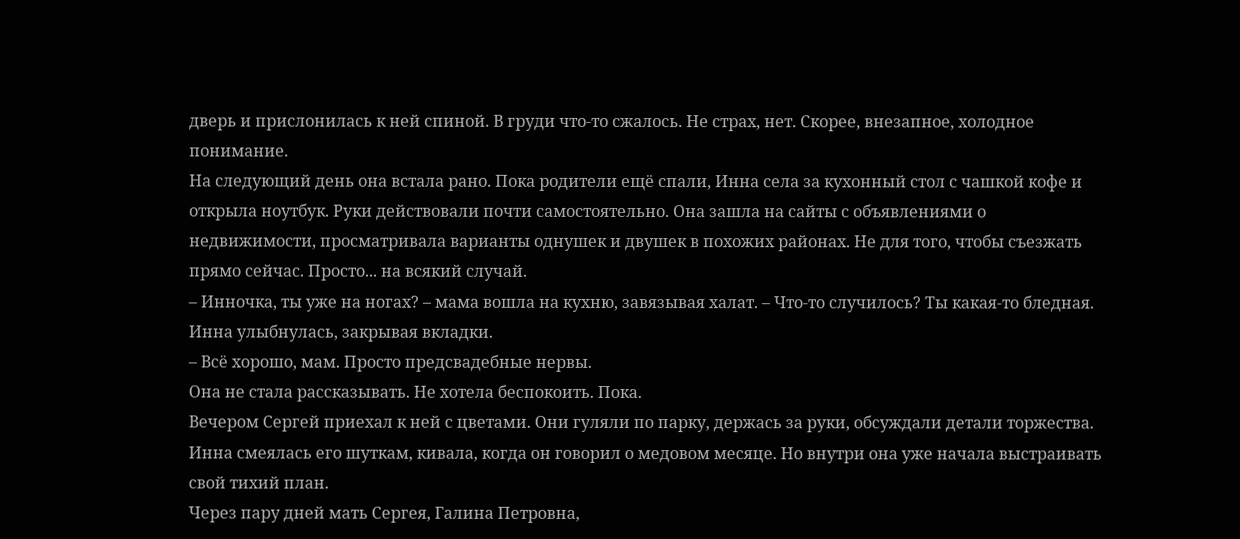дверь и прислонилась к ней спиной. В груди что-то сжалось. Не страх, нет. Скорее, внезапное, холодное понимание.
На следующий день она встала рано. Пока родители ещё спали, Инна села за кухонный стол с чашкой кофе и открыла ноутбук. Руки действовали почти самостоятельно. Она зашла на сайты с объявлениями о недвижимости, просматривала варианты однушек и двушек в похожих районах. Не для того, чтобы съезжать прямо сейчас. Просто... на всякий случай.
– Инночка, ты уже на ногах? – мама вошла на кухню, завязывая халат. – Что-то случилось? Ты какая-то бледная.
Инна улыбнулась, закрывая вкладки.
– Всё хорошо, мам. Просто предсвадебные нервы.
Она не стала рассказывать. Не хотела беспокоить. Пока.
Вечером Сергей приехал к ней с цветами. Они гуляли по парку, держась за руки, обсуждали детали торжества. Инна смеялась его шуткам, кивала, когда он говорил о медовом месяце. Но внутри она уже начала выстраивать свой тихий план.
Через пару дней мать Сергея, Галина Петровна,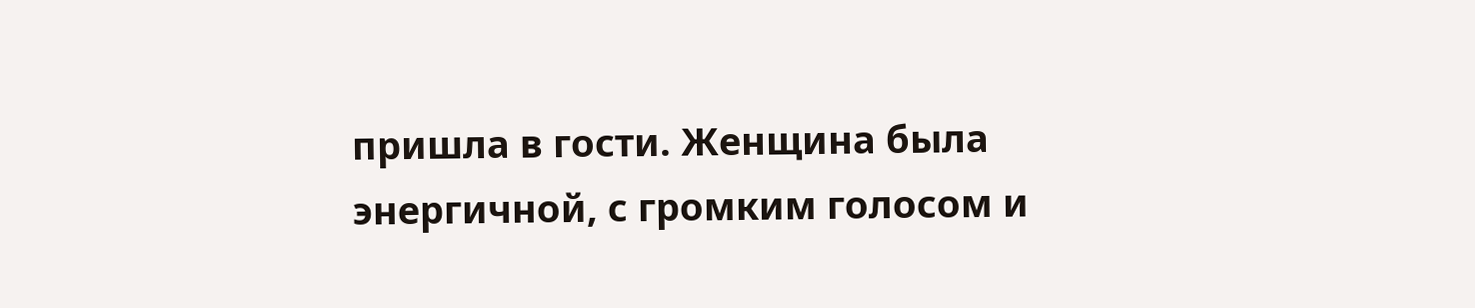пришла в гости. Женщина была энергичной, с громким голосом и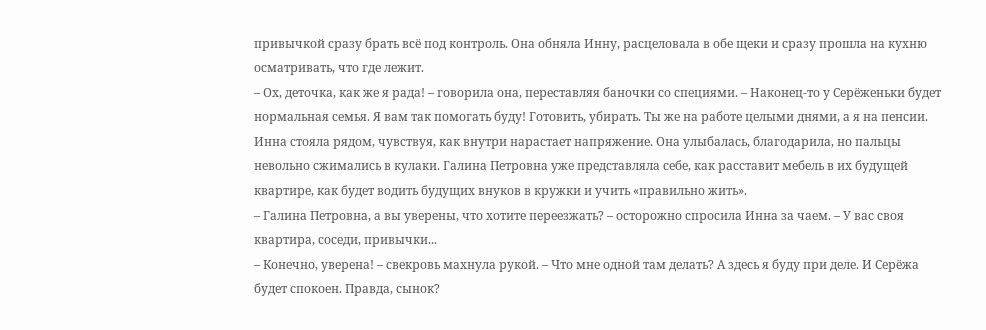привычкой сразу брать всё под контроль. Она обняла Инну, расцеловала в обе щеки и сразу прошла на кухню осматривать, что где лежит.
– Ох, деточка, как же я рада! – говорила она, переставляя баночки со специями. – Наконец-то у Серёженьки будет нормальная семья. Я вам так помогать буду! Готовить, убирать. Ты же на работе целыми днями, а я на пенсии.
Инна стояла рядом, чувствуя, как внутри нарастает напряжение. Она улыбалась, благодарила, но пальцы невольно сжимались в кулаки. Галина Петровна уже представляла себе, как расставит мебель в их будущей квартире, как будет водить будущих внуков в кружки и учить «правильно жить».
– Галина Петровна, а вы уверены, что хотите переезжать? – осторожно спросила Инна за чаем. – У вас своя квартира, соседи, привычки...
– Конечно, уверена! – свекровь махнула рукой. – Что мне одной там делать? А здесь я буду при деле. И Серёжа будет спокоен. Правда, сынок?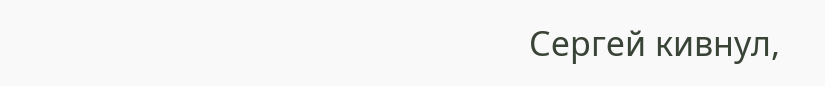Сергей кивнул,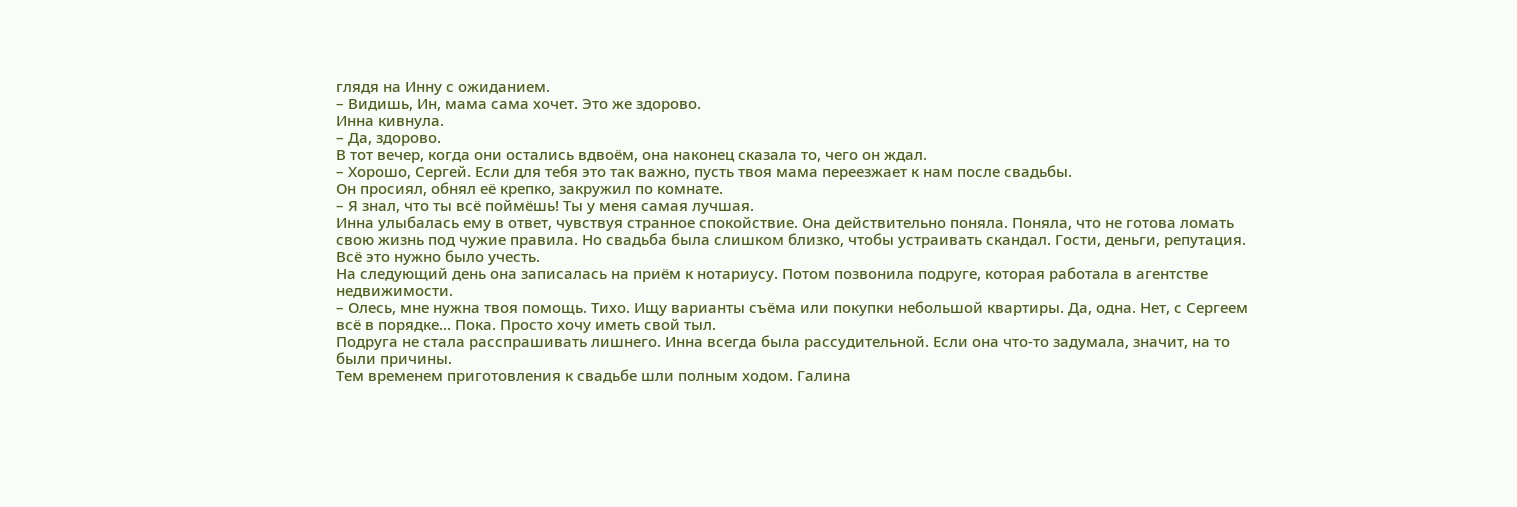глядя на Инну с ожиданием.
– Видишь, Ин, мама сама хочет. Это же здорово.
Инна кивнула.
– Да, здорово.
В тот вечер, когда они остались вдвоём, она наконец сказала то, чего он ждал.
– Хорошо, Сергей. Если для тебя это так важно, пусть твоя мама переезжает к нам после свадьбы.
Он просиял, обнял её крепко, закружил по комнате.
– Я знал, что ты всё поймёшь! Ты у меня самая лучшая.
Инна улыбалась ему в ответ, чувствуя странное спокойствие. Она действительно поняла. Поняла, что не готова ломать свою жизнь под чужие правила. Но свадьба была слишком близко, чтобы устраивать скандал. Гости, деньги, репутация. Всё это нужно было учесть.
На следующий день она записалась на приём к нотариусу. Потом позвонила подруге, которая работала в агентстве недвижимости.
– Олесь, мне нужна твоя помощь. Тихо. Ищу варианты съёма или покупки небольшой квартиры. Да, одна. Нет, с Сергеем всё в порядке... Пока. Просто хочу иметь свой тыл.
Подруга не стала расспрашивать лишнего. Инна всегда была рассудительной. Если она что-то задумала, значит, на то были причины.
Тем временем приготовления к свадьбе шли полным ходом. Галина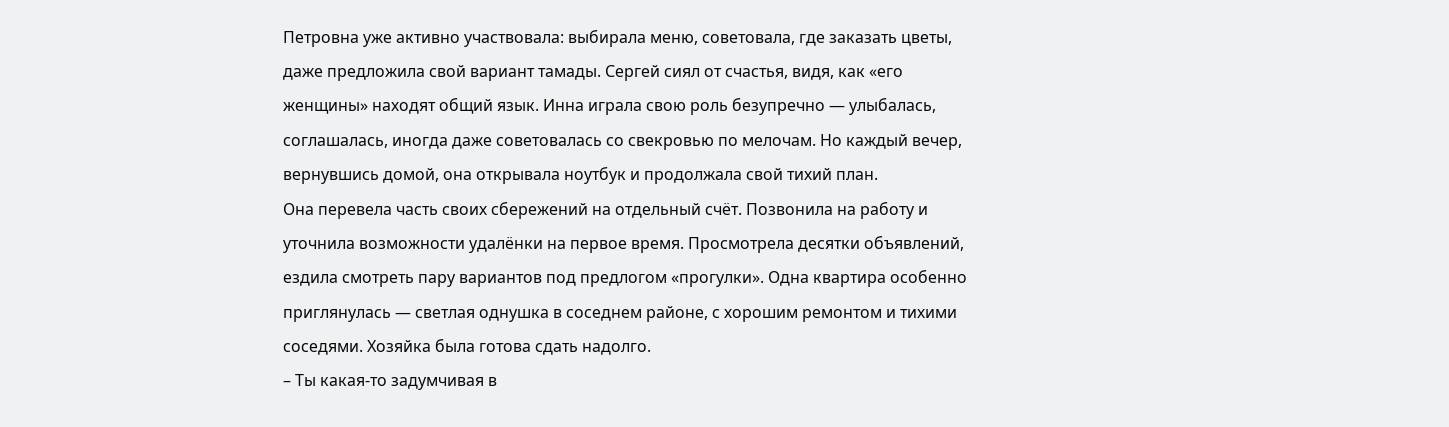Петровна уже активно участвовала: выбирала меню, советовала, где заказать цветы, даже предложила свой вариант тамады. Сергей сиял от счастья, видя, как «его женщины» находят общий язык. Инна играла свою роль безупречно — улыбалась, соглашалась, иногда даже советовалась со свекровью по мелочам. Но каждый вечер, вернувшись домой, она открывала ноутбук и продолжала свой тихий план.
Она перевела часть своих сбережений на отдельный счёт. Позвонила на работу и уточнила возможности удалёнки на первое время. Просмотрела десятки объявлений, ездила смотреть пару вариантов под предлогом «прогулки». Одна квартира особенно приглянулась — светлая однушка в соседнем районе, с хорошим ремонтом и тихими соседями. Хозяйка была готова сдать надолго.
– Ты какая-то задумчивая в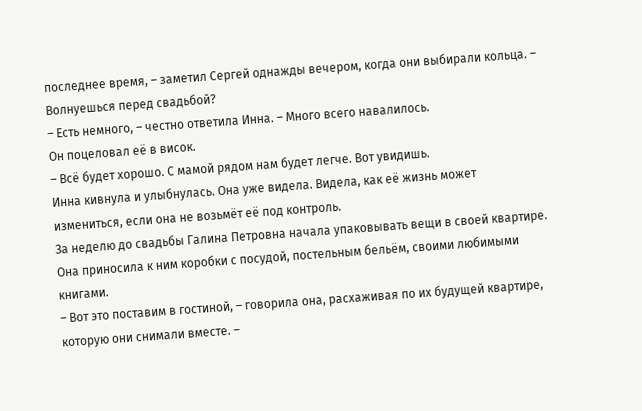последнее время, – заметил Сергей однажды вечером, когда они выбирали кольца. – Волнуешься перед свадьбой?
– Есть немного, – честно ответила Инна. – Много всего навалилось.
Он поцеловал её в висок.
– Всё будет хорошо. С мамой рядом нам будет легче. Вот увидишь.
Инна кивнула и улыбнулась. Она уже видела. Видела, как её жизнь может измениться, если она не возьмёт её под контроль.
За неделю до свадьбы Галина Петровна начала упаковывать вещи в своей квартире. Она приносила к ним коробки с посудой, постельным бельём, своими любимыми книгами.
– Вот это поставим в гостиной, – говорила она, расхаживая по их будущей квартире, которую они снимали вместе. –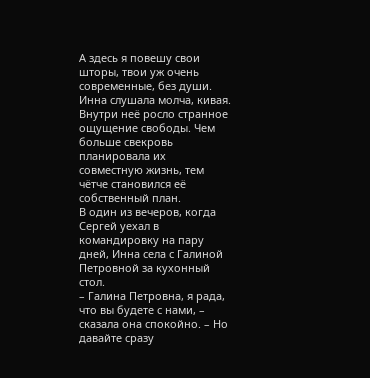А здесь я повешу свои шторы, твои уж очень современные, без души.
Инна слушала молча, кивая. Внутри неё росло странное ощущение свободы. Чем больше свекровь планировала их совместную жизнь, тем чётче становился её собственный план.
В один из вечеров, когда Сергей уехал в командировку на пару дней, Инна села с Галиной Петровной за кухонный стол.
– Галина Петровна, я рада, что вы будете с нами, – сказала она спокойно. – Но давайте сразу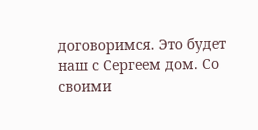договоримся. Это будет наш с Сергеем дом. Со своими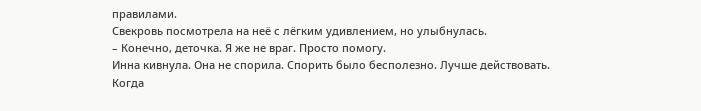правилами.
Свекровь посмотрела на неё с лёгким удивлением, но улыбнулась.
– Конечно, деточка. Я же не враг. Просто помогу.
Инна кивнула. Она не спорила. Спорить было бесполезно. Лучше действовать.
Когда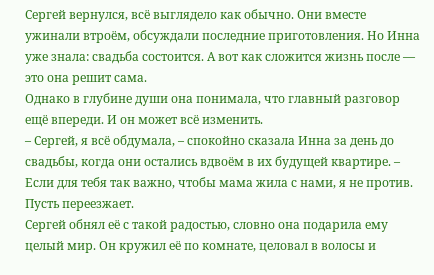Сергей вернулся, всё выглядело как обычно. Они вместе ужинали втроём, обсуждали последние приготовления. Но Инна уже знала: свадьба состоится. А вот как сложится жизнь после — это она решит сама.
Однако в глубине души она понимала, что главный разговор ещё впереди. И он может всё изменить.
– Сергей, я всё обдумала, – спокойно сказала Инна за день до свадьбы, когда они остались вдвоём в их будущей квартире. – Если для тебя так важно, чтобы мама жила с нами, я не против. Пусть переезжает.
Сергей обнял её с такой радостью, словно она подарила ему целый мир. Он кружил её по комнате, целовал в волосы и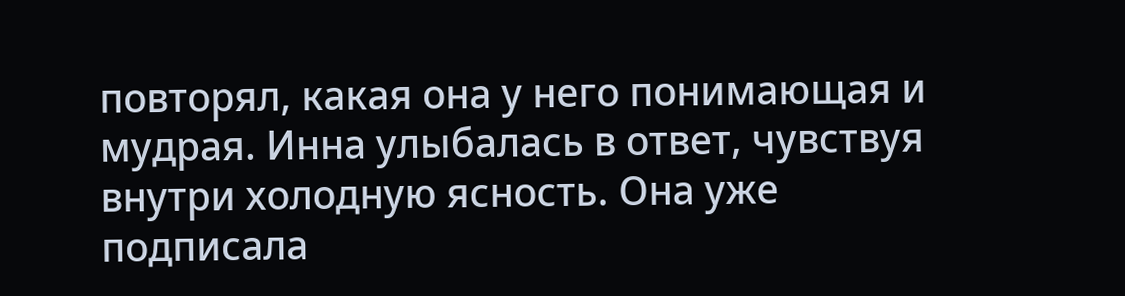повторял, какая она у него понимающая и мудрая. Инна улыбалась в ответ, чувствуя внутри холодную ясность. Она уже подписала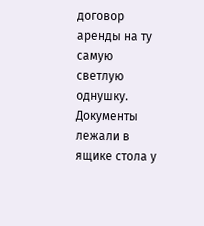договор аренды на ту самую светлую однушку. Документы лежали в ящике стола у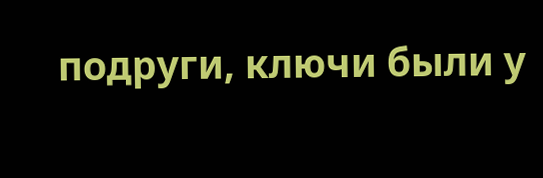подруги, ключи были у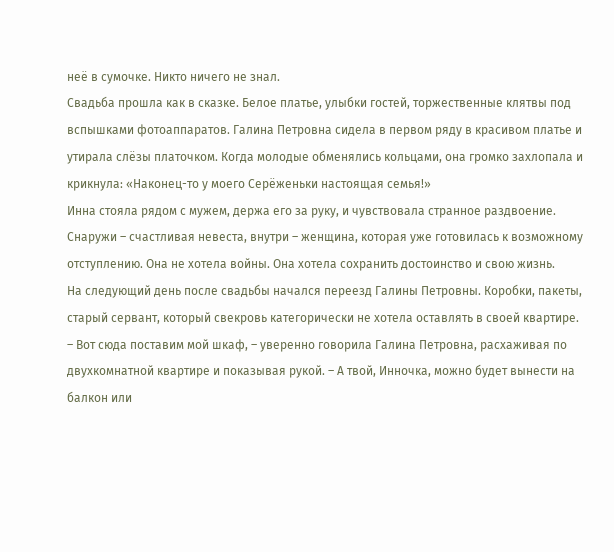неё в сумочке. Никто ничего не знал.
Свадьба прошла как в сказке. Белое платье, улыбки гостей, торжественные клятвы под вспышками фотоаппаратов. Галина Петровна сидела в первом ряду в красивом платье и утирала слёзы платочком. Когда молодые обменялись кольцами, она громко захлопала и крикнула: «Наконец-то у моего Серёженьки настоящая семья!»
Инна стояла рядом с мужем, держа его за руку, и чувствовала странное раздвоение. Снаружи – счастливая невеста, внутри – женщина, которая уже готовилась к возможному отступлению. Она не хотела войны. Она хотела сохранить достоинство и свою жизнь.
На следующий день после свадьбы начался переезд Галины Петровны. Коробки, пакеты, старый сервант, который свекровь категорически не хотела оставлять в своей квартире.
– Вот сюда поставим мой шкаф, – уверенно говорила Галина Петровна, расхаживая по двухкомнатной квартире и показывая рукой. – А твой, Инночка, можно будет вынести на балкон или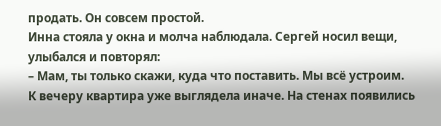продать. Он совсем простой.
Инна стояла у окна и молча наблюдала. Сергей носил вещи, улыбался и повторял:
– Мам, ты только скажи, куда что поставить. Мы всё устроим.
К вечеру квартира уже выглядела иначе. На стенах появились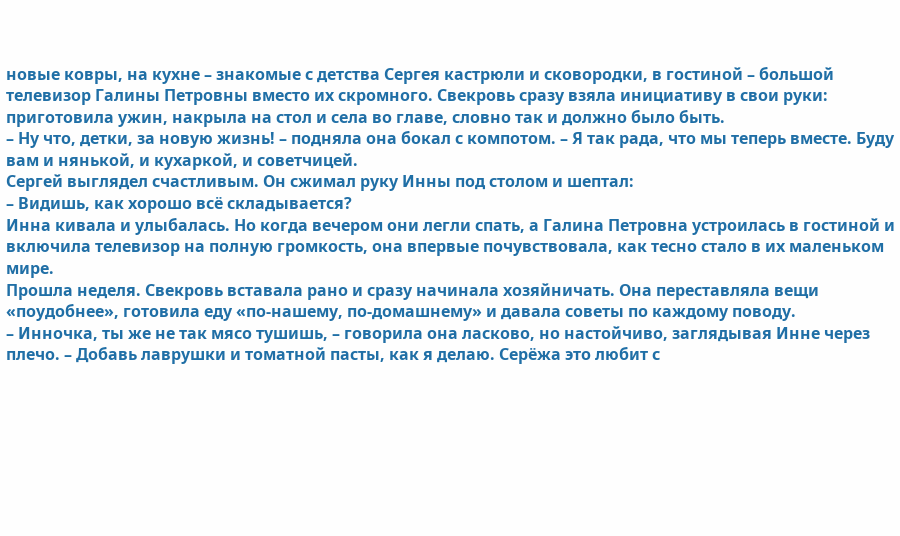новые ковры, на кухне – знакомые с детства Сергея кастрюли и сковородки, в гостиной – большой телевизор Галины Петровны вместо их скромного. Свекровь сразу взяла инициативу в свои руки: приготовила ужин, накрыла на стол и села во главе, словно так и должно было быть.
– Ну что, детки, за новую жизнь! – подняла она бокал с компотом. – Я так рада, что мы теперь вместе. Буду вам и нянькой, и кухаркой, и советчицей.
Сергей выглядел счастливым. Он сжимал руку Инны под столом и шептал:
– Видишь, как хорошо всё складывается?
Инна кивала и улыбалась. Но когда вечером они легли спать, а Галина Петровна устроилась в гостиной и включила телевизор на полную громкость, она впервые почувствовала, как тесно стало в их маленьком мире.
Прошла неделя. Свекровь вставала рано и сразу начинала хозяйничать. Она переставляла вещи «поудобнее», готовила еду «по-нашему, по-домашнему» и давала советы по каждому поводу.
– Инночка, ты же не так мясо тушишь, – говорила она ласково, но настойчиво, заглядывая Инне через плечо. – Добавь лаврушки и томатной пасты, как я делаю. Серёжа это любит с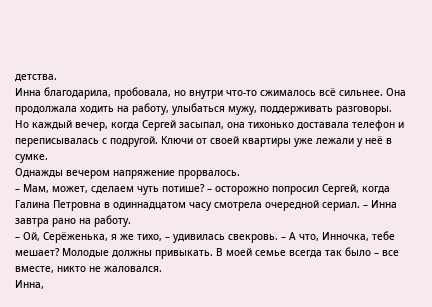детства.
Инна благодарила, пробовала, но внутри что-то сжималось всё сильнее. Она продолжала ходить на работу, улыбаться мужу, поддерживать разговоры. Но каждый вечер, когда Сергей засыпал, она тихонько доставала телефон и переписывалась с подругой. Ключи от своей квартиры уже лежали у неё в сумке.
Однажды вечером напряжение прорвалось.
– Мам, может, сделаем чуть потише? – осторожно попросил Сергей, когда Галина Петровна в одиннадцатом часу смотрела очередной сериал. – Инна завтра рано на работу.
– Ой, Серёженька, я же тихо, – удивилась свекровь. – А что, Инночка, тебе мешает? Молодые должны привыкать. В моей семье всегда так было – все вместе, никто не жаловался.
Инна,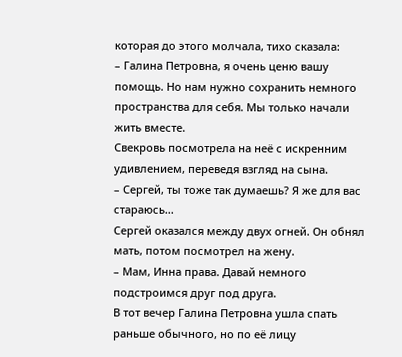которая до этого молчала, тихо сказала:
– Галина Петровна, я очень ценю вашу помощь. Но нам нужно сохранить немного пространства для себя. Мы только начали жить вместе.
Свекровь посмотрела на неё с искренним удивлением, переведя взгляд на сына.
– Сергей, ты тоже так думаешь? Я же для вас стараюсь...
Сергей оказался между двух огней. Он обнял мать, потом посмотрел на жену.
– Мам, Инна права. Давай немного подстроимся друг под друга.
В тот вечер Галина Петровна ушла спать раньше обычного, но по её лицу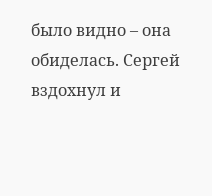было видно – она обиделась. Сергей вздохнул и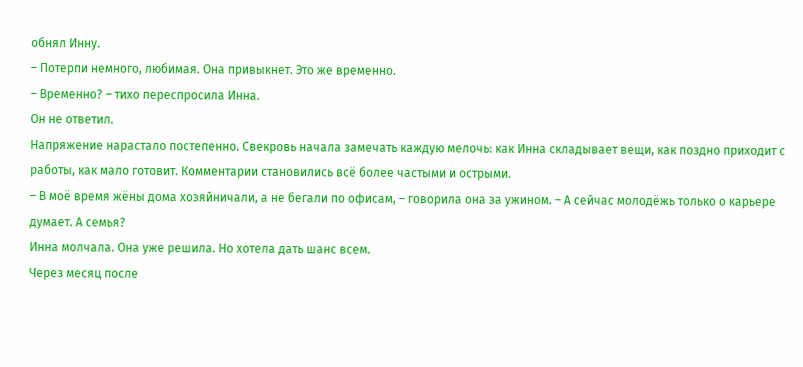обнял Инну.
– Потерпи немного, любимая. Она привыкнет. Это же временно.
– Временно? – тихо переспросила Инна.
Он не ответил.
Напряжение нарастало постепенно. Свекровь начала замечать каждую мелочь: как Инна складывает вещи, как поздно приходит с работы, как мало готовит. Комментарии становились всё более частыми и острыми.
– В моё время жёны дома хозяйничали, а не бегали по офисам, – говорила она за ужином. – А сейчас молодёжь только о карьере думает. А семья?
Инна молчала. Она уже решила. Но хотела дать шанс всем.
Через месяц после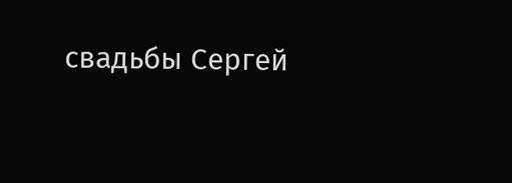свадьбы Сергей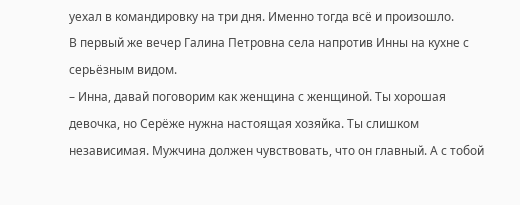уехал в командировку на три дня. Именно тогда всё и произошло.
В первый же вечер Галина Петровна села напротив Инны на кухне с серьёзным видом.
– Инна, давай поговорим как женщина с женщиной. Ты хорошая девочка, но Серёже нужна настоящая хозяйка. Ты слишком независимая. Мужчина должен чувствовать, что он главный. А с тобой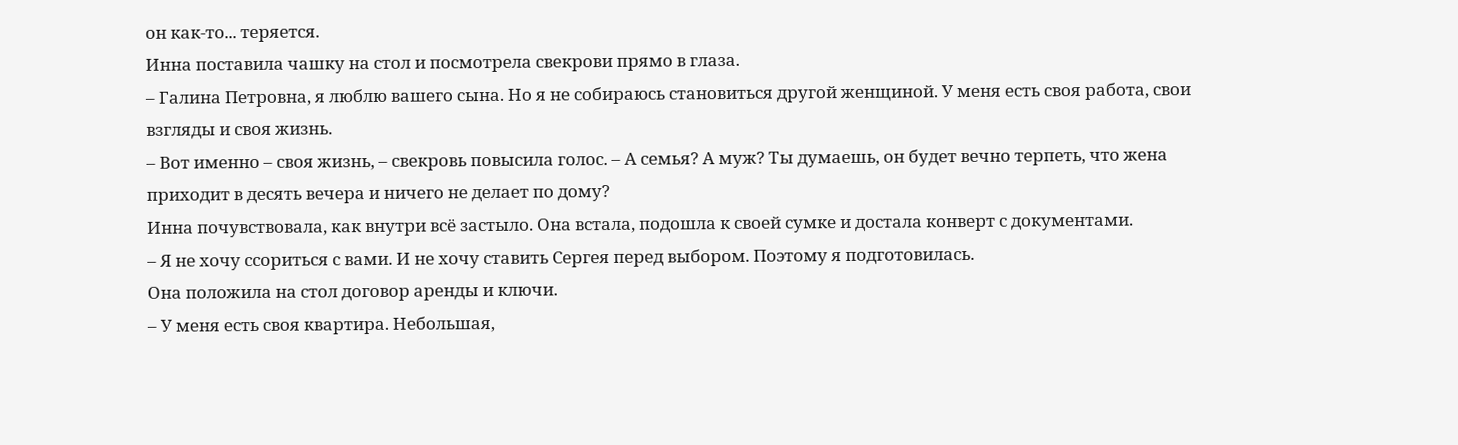он как-то... теряется.
Инна поставила чашку на стол и посмотрела свекрови прямо в глаза.
– Галина Петровна, я люблю вашего сына. Но я не собираюсь становиться другой женщиной. У меня есть своя работа, свои взгляды и своя жизнь.
– Вот именно – своя жизнь, – свекровь повысила голос. – А семья? А муж? Ты думаешь, он будет вечно терпеть, что жена приходит в десять вечера и ничего не делает по дому?
Инна почувствовала, как внутри всё застыло. Она встала, подошла к своей сумке и достала конверт с документами.
– Я не хочу ссориться с вами. И не хочу ставить Сергея перед выбором. Поэтому я подготовилась.
Она положила на стол договор аренды и ключи.
– У меня есть своя квартира. Небольшая,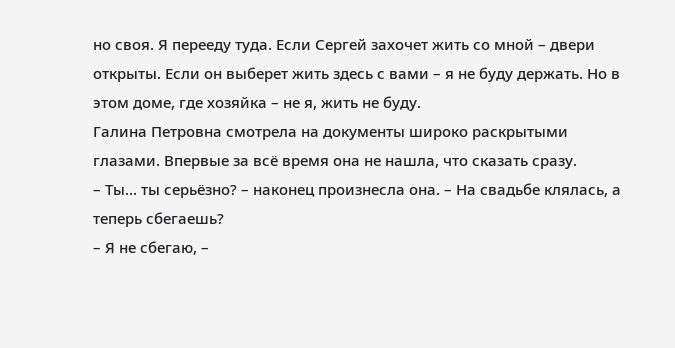но своя. Я перееду туда. Если Сергей захочет жить со мной – двери открыты. Если он выберет жить здесь с вами – я не буду держать. Но в этом доме, где хозяйка – не я, жить не буду.
Галина Петровна смотрела на документы широко раскрытыми глазами. Впервые за всё время она не нашла, что сказать сразу.
– Ты... ты серьёзно? – наконец произнесла она. – На свадьбе клялась, а теперь сбегаешь?
– Я не сбегаю, –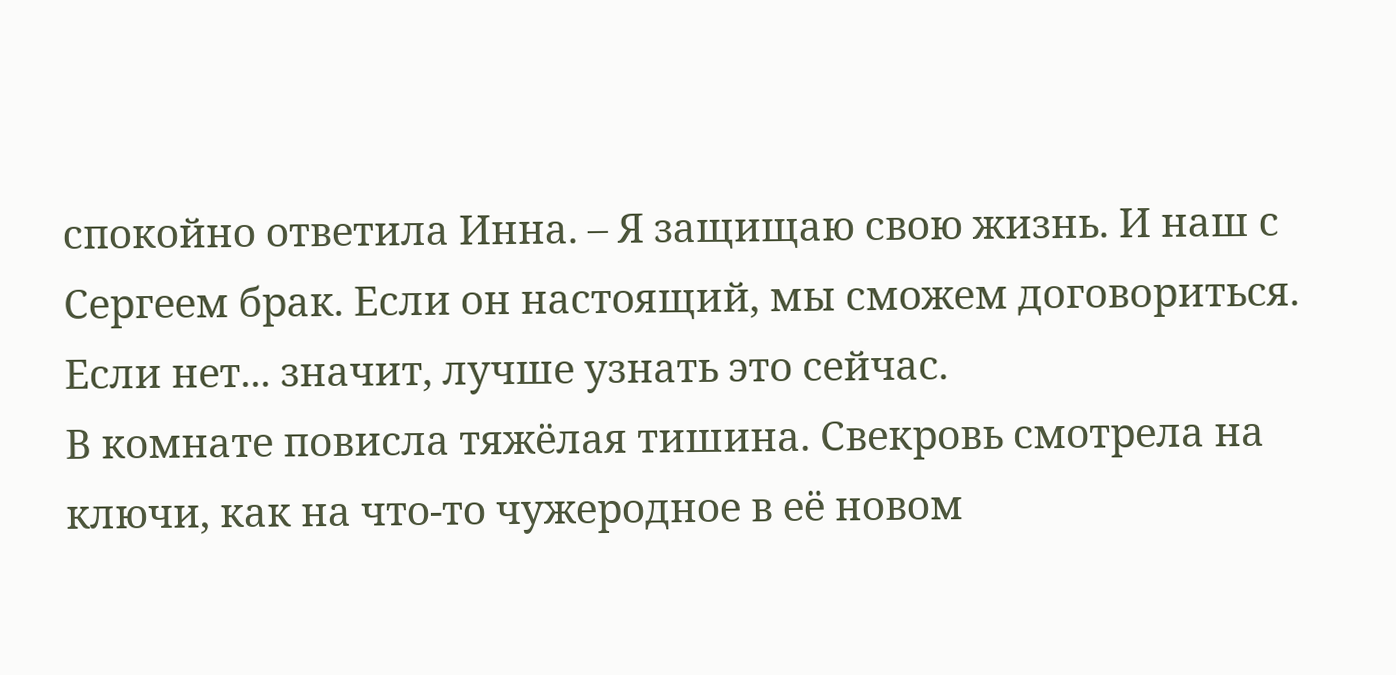спокойно ответила Инна. – Я защищаю свою жизнь. И наш с Сергеем брак. Если он настоящий, мы сможем договориться. Если нет... значит, лучше узнать это сейчас.
В комнате повисла тяжёлая тишина. Свекровь смотрела на ключи, как на что-то чужеродное в её новом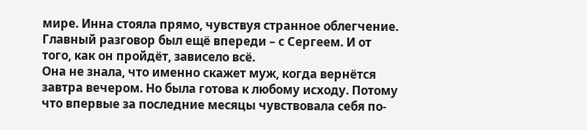мире. Инна стояла прямо, чувствуя странное облегчение. Главный разговор был ещё впереди – с Сергеем. И от того, как он пройдёт, зависело всё.
Она не знала, что именно скажет муж, когда вернётся завтра вечером. Но была готова к любому исходу. Потому что впервые за последние месяцы чувствовала себя по-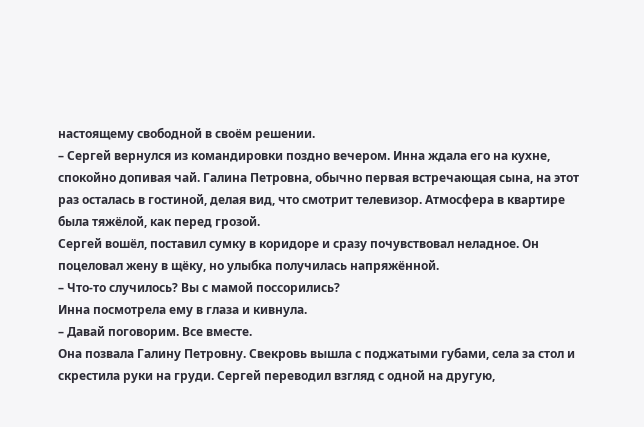настоящему свободной в своём решении.
– Сергей вернулся из командировки поздно вечером. Инна ждала его на кухне, спокойно допивая чай. Галина Петровна, обычно первая встречающая сына, на этот раз осталась в гостиной, делая вид, что смотрит телевизор. Атмосфера в квартире была тяжёлой, как перед грозой.
Сергей вошёл, поставил сумку в коридоре и сразу почувствовал неладное. Он поцеловал жену в щёку, но улыбка получилась напряжённой.
– Что-то случилось? Вы с мамой поссорились?
Инна посмотрела ему в глаза и кивнула.
– Давай поговорим. Все вместе.
Она позвала Галину Петровну. Свекровь вышла с поджатыми губами, села за стол и скрестила руки на груди. Сергей переводил взгляд с одной на другую,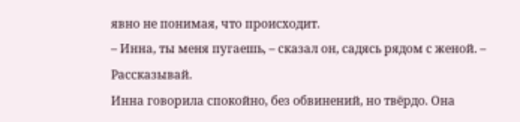явно не понимая, что происходит.
– Инна, ты меня пугаешь, – сказал он, садясь рядом с женой. – Рассказывай.
Инна говорила спокойно, без обвинений, но твёрдо. Она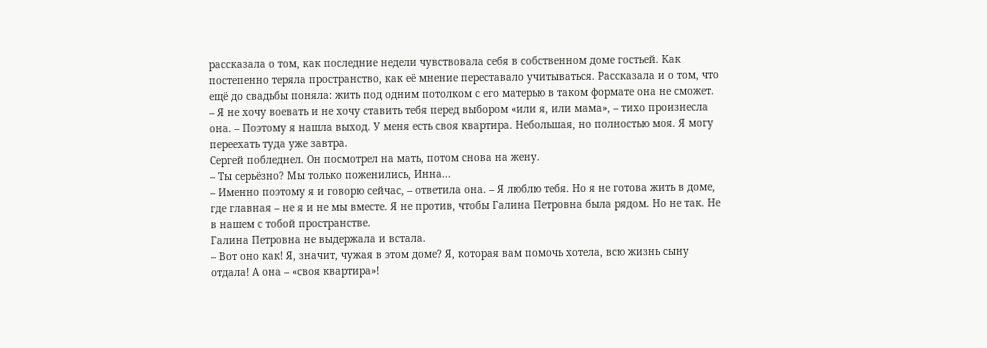рассказала о том, как последние недели чувствовала себя в собственном доме гостьей. Как постепенно теряла пространство, как её мнение переставало учитываться. Рассказала и о том, что ещё до свадьбы поняла: жить под одним потолком с его матерью в таком формате она не сможет.
– Я не хочу воевать и не хочу ставить тебя перед выбором «или я, или мама», – тихо произнесла она. – Поэтому я нашла выход. У меня есть своя квартира. Небольшая, но полностью моя. Я могу переехать туда уже завтра.
Сергей побледнел. Он посмотрел на мать, потом снова на жену.
– Ты серьёзно? Мы только поженились, Инна...
– Именно поэтому я и говорю сейчас, – ответила она. – Я люблю тебя. Но я не готова жить в доме, где главная – не я и не мы вместе. Я не против, чтобы Галина Петровна была рядом. Но не так. Не в нашем с тобой пространстве.
Галина Петровна не выдержала и встала.
– Вот оно как! Я, значит, чужая в этом доме? Я, которая вам помочь хотела, всю жизнь сыну отдала! А она – «своя квартира»!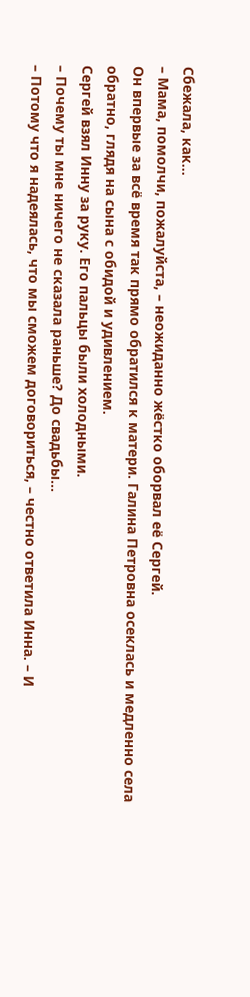Сбежала, как...
– Мама, помолчи, пожалуйста, – неожиданно жёстко оборвал её Сергей.
Он впервые за всё время так прямо обратился к матери. Галина Петровна осеклась и медленно села обратно, глядя на сына с обидой и удивлением.
Сергей взял Инну за руку. Его пальцы были холодными.
– Почему ты мне ничего не сказала раньше? До свадьбы...
– Потому что я надеялась, что мы сможем договориться, – честно ответила Инна. – И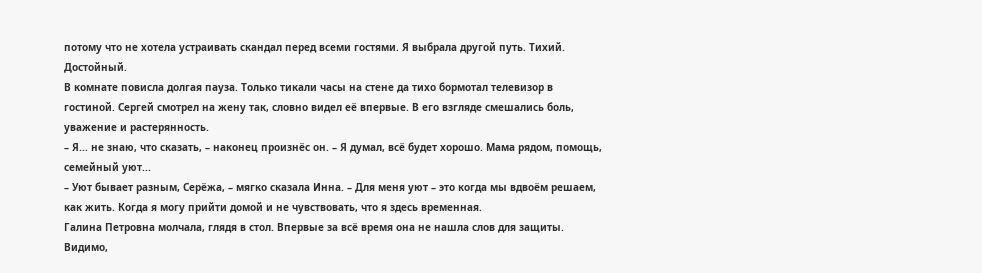потому что не хотела устраивать скандал перед всеми гостями. Я выбрала другой путь. Тихий. Достойный.
В комнате повисла долгая пауза. Только тикали часы на стене да тихо бормотал телевизор в гостиной. Сергей смотрел на жену так, словно видел её впервые. В его взгляде смешались боль, уважение и растерянность.
– Я... не знаю, что сказать, – наконец произнёс он. – Я думал, всё будет хорошо. Мама рядом, помощь, семейный уют...
– Уют бывает разным, Серёжа, – мягко сказала Инна. – Для меня уют – это когда мы вдвоём решаем, как жить. Когда я могу прийти домой и не чувствовать, что я здесь временная.
Галина Петровна молчала, глядя в стол. Впервые за всё время она не нашла слов для защиты. Видимо,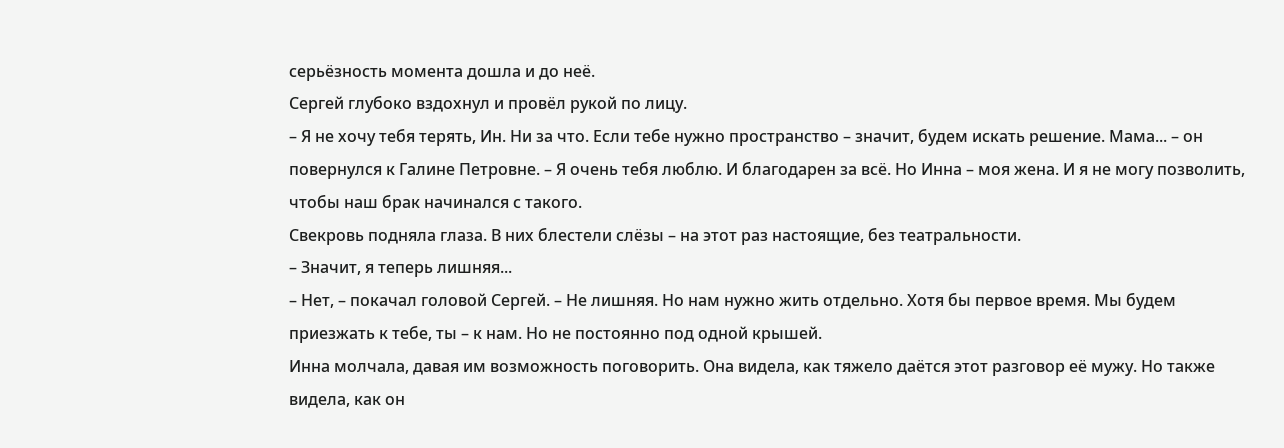серьёзность момента дошла и до неё.
Сергей глубоко вздохнул и провёл рукой по лицу.
– Я не хочу тебя терять, Ин. Ни за что. Если тебе нужно пространство – значит, будем искать решение. Мама... – он повернулся к Галине Петровне. – Я очень тебя люблю. И благодарен за всё. Но Инна – моя жена. И я не могу позволить, чтобы наш брак начинался с такого.
Свекровь подняла глаза. В них блестели слёзы – на этот раз настоящие, без театральности.
– Значит, я теперь лишняя...
– Нет, – покачал головой Сергей. – Не лишняя. Но нам нужно жить отдельно. Хотя бы первое время. Мы будем приезжать к тебе, ты – к нам. Но не постоянно под одной крышей.
Инна молчала, давая им возможность поговорить. Она видела, как тяжело даётся этот разговор её мужу. Но также видела, как он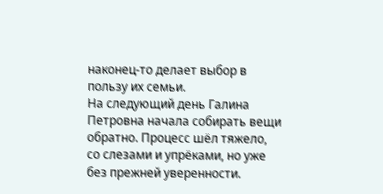наконец-то делает выбор в пользу их семьи.
На следующий день Галина Петровна начала собирать вещи обратно. Процесс шёл тяжело, со слезами и упрёками, но уже без прежней уверенности.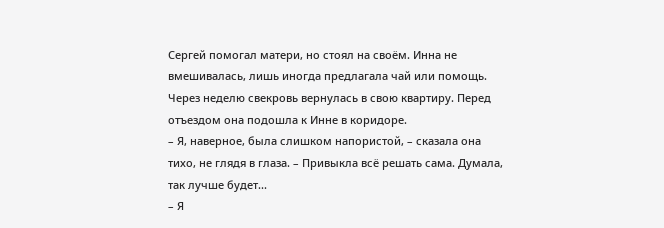Сергей помогал матери, но стоял на своём. Инна не вмешивалась, лишь иногда предлагала чай или помощь.
Через неделю свекровь вернулась в свою квартиру. Перед отъездом она подошла к Инне в коридоре.
– Я, наверное, была слишком напористой, – сказала она тихо, не глядя в глаза. – Привыкла всё решать сама. Думала, так лучше будет...
– Я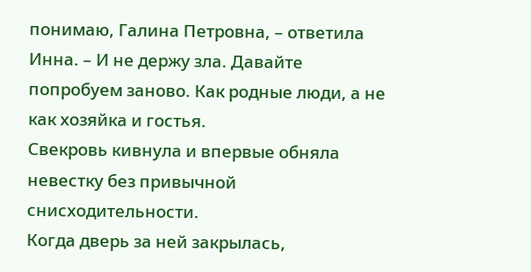понимаю, Галина Петровна, – ответила Инна. – И не держу зла. Давайте попробуем заново. Как родные люди, а не как хозяйка и гостья.
Свекровь кивнула и впервые обняла невестку без привычной снисходительности.
Когда дверь за ней закрылась,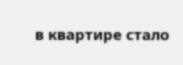в квартире стало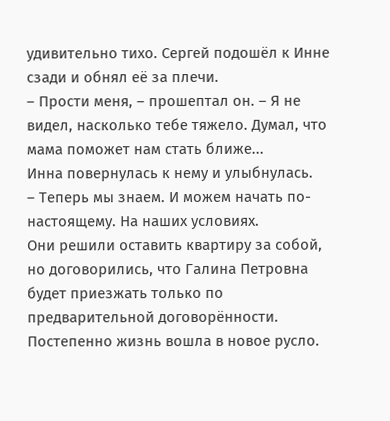удивительно тихо. Сергей подошёл к Инне сзади и обнял её за плечи.
– Прости меня, – прошептал он. – Я не видел, насколько тебе тяжело. Думал, что мама поможет нам стать ближе...
Инна повернулась к нему и улыбнулась.
– Теперь мы знаем. И можем начать по-настоящему. На наших условиях.
Они решили оставить квартиру за собой, но договорились, что Галина Петровна будет приезжать только по предварительной договорённости. Постепенно жизнь вошла в новое русло.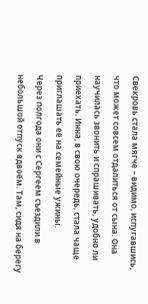Свекровь стала мягче – видимо, испугавшись, что может совсем отдалиться от сына. Она научилась звонить и спрашивать, удобно ли приехать. Инна, в свою очередь, стала чаще приглашать её на семейные ужины.
Через полгода они с Сергеем съездили в небольшой отпуск вдвоём. Там, сидя на берегу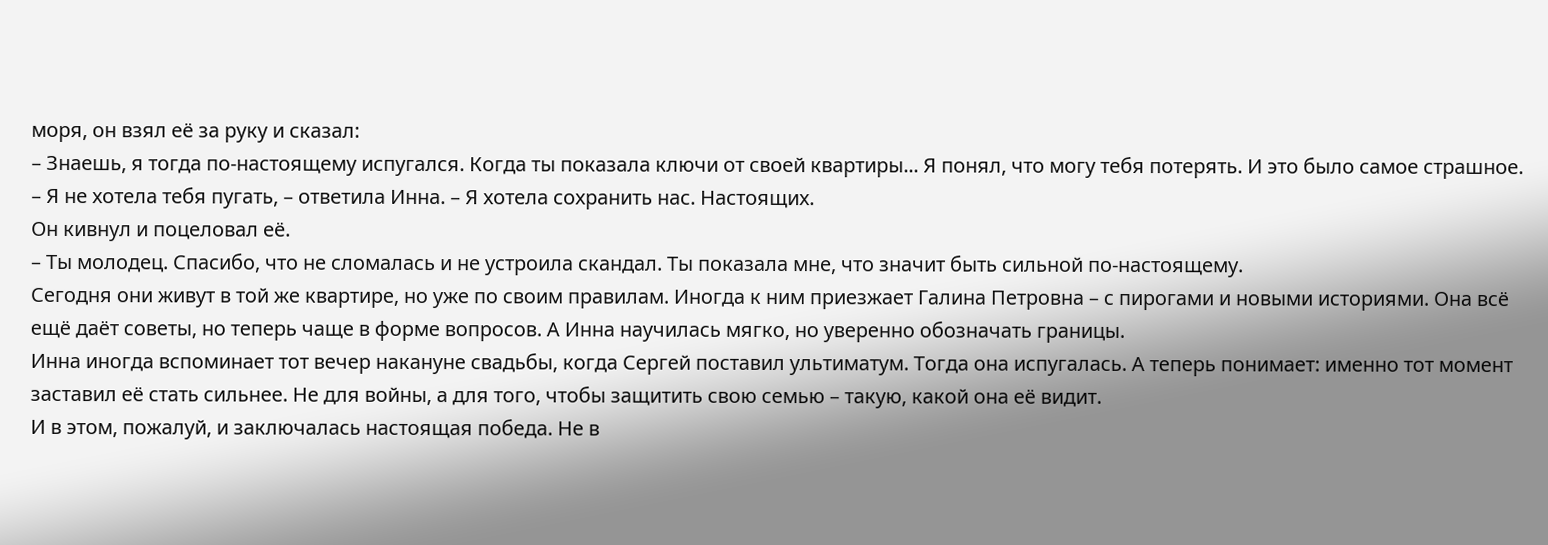моря, он взял её за руку и сказал:
– Знаешь, я тогда по-настоящему испугался. Когда ты показала ключи от своей квартиры... Я понял, что могу тебя потерять. И это было самое страшное.
– Я не хотела тебя пугать, – ответила Инна. – Я хотела сохранить нас. Настоящих.
Он кивнул и поцеловал её.
– Ты молодец. Спасибо, что не сломалась и не устроила скандал. Ты показала мне, что значит быть сильной по-настоящему.
Сегодня они живут в той же квартире, но уже по своим правилам. Иногда к ним приезжает Галина Петровна – с пирогами и новыми историями. Она всё ещё даёт советы, но теперь чаще в форме вопросов. А Инна научилась мягко, но уверенно обозначать границы.
Инна иногда вспоминает тот вечер накануне свадьбы, когда Сергей поставил ультиматум. Тогда она испугалась. А теперь понимает: именно тот момент заставил её стать сильнее. Не для войны, а для того, чтобы защитить свою семью – такую, какой она её видит.
И в этом, пожалуй, и заключалась настоящая победа. Не в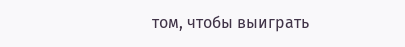том, чтобы выиграть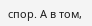спор. А в том,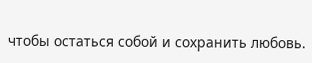чтобы остаться собой и сохранить любовь.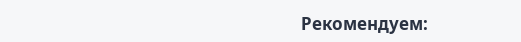Рекомендуем: